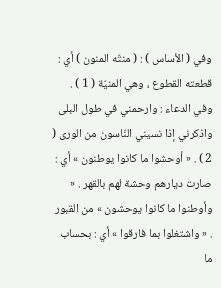وفي ( الأساس ) : ( منتّه المنون ) أي : قطعته القطوع ، وهي المنيّة ( 1 ) . وفي الدعاء : وارحمني في طول البلى واذكرني إذا نسيني النّاسون من الورى ( 2 ) . « أوحشوا ما كانوا يوطنون » أي : صارت ديارهم وحشة لهم بالقهر . « وأوطنوا ما كانوا يوحشون » من القبور . « واشتغلوا بما فارقوا » أي : بحساب ما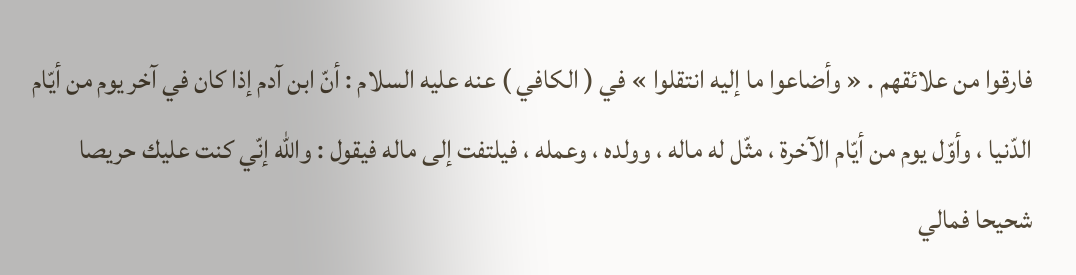فارقوا من علائقهم . « وأضاعوا ما إليه انتقلوا » في ( الكافي ) عنه عليه السلام : أنّ ابن آدم إذا كان في آخر يوم من أيّام الدّنيا ، وأوّل يوم من أيّام الآخرة ، مثّل له ماله ، وولده ، وعمله ، فيلتفت إلى ماله فيقول : واللّه إنّي كنت عليك حريصا شحيحا فمالي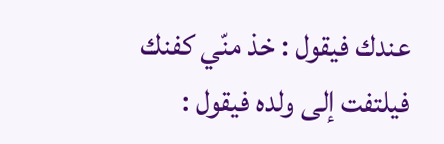عندك فيقول : خذ منّي كفنك فيلتفت إلى ولده فيقول :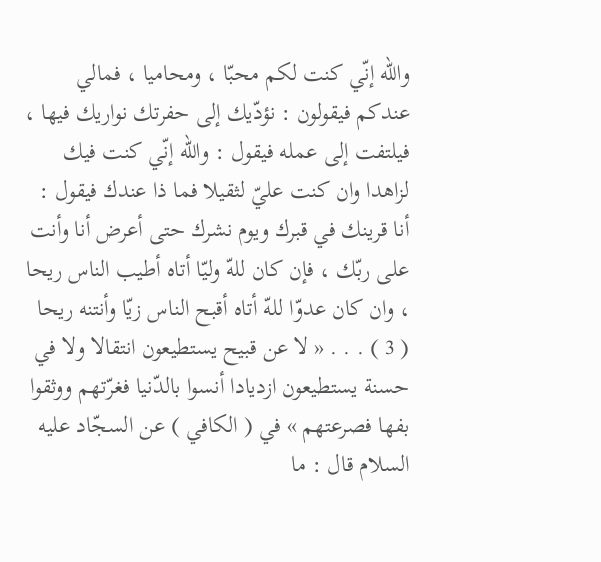واللّه إنّي كنت لكم محبّا ، ومحاميا ، فمالي عندكم فيقولون : نؤدّيك إلى حفرتك نواريك فيها ، فيلتفت إلى عمله فيقول : واللّه إنّي كنت فيك لزاهدا وان كنت عليّ لثقيلا فما ذا عندك فيقول : أنا قرينك في قبرك ويوم نشرك حتى أعرض أنا وأنت على ربّك ، فإن كان للهّ وليّا أتاه أطيب الناس ريحا ، وان كان عدوّا للهّ أتاه أقبح الناس زيّا وأنتنه ريحا ( 3 ) . . . « لا عن قبيح يستطيعون انتقالا ولا في حسنة يستطيعون ازديادا أنسوا بالدّنيا فغرّتهم ووثقوا بفها فصرعتهم » في ( الكافي ) عن السجّاد عليه السلام قال : ما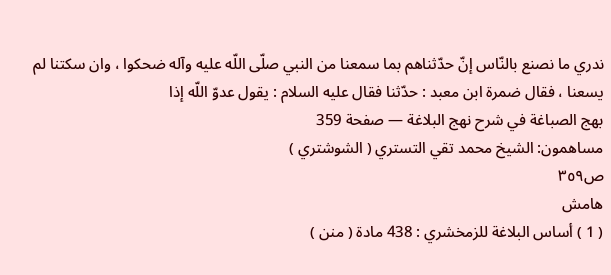ندري ما نصنع بالنّاس إنّ حدّثناهم بما سمعنا من النبي صلّى اللّه عليه وآله ضحكوا ، وان سكتنا لم يسعنا ، فقال ضمرة ابن معبد : حدّثنا فقال عليه السلام : يقول عدوّ اللّه إذا
بهج الصباغة في شرح نهج البلاغة — صفحة 359
مساهمون: الشيخ محمد تقي التستري ( الشوشتري )
ص٣٥٩
هامش
( 1 ) أساس البلاغة للزمخشري : 438 مادة ( منن )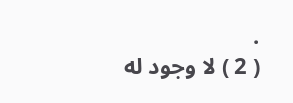.
( 2 ) لا وجود له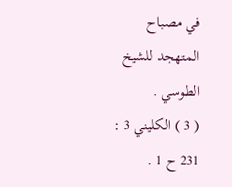في مصباح المتهجد للشيخ الطوسي .
( 3 ) الكليني 3 : 231 ح 1 .